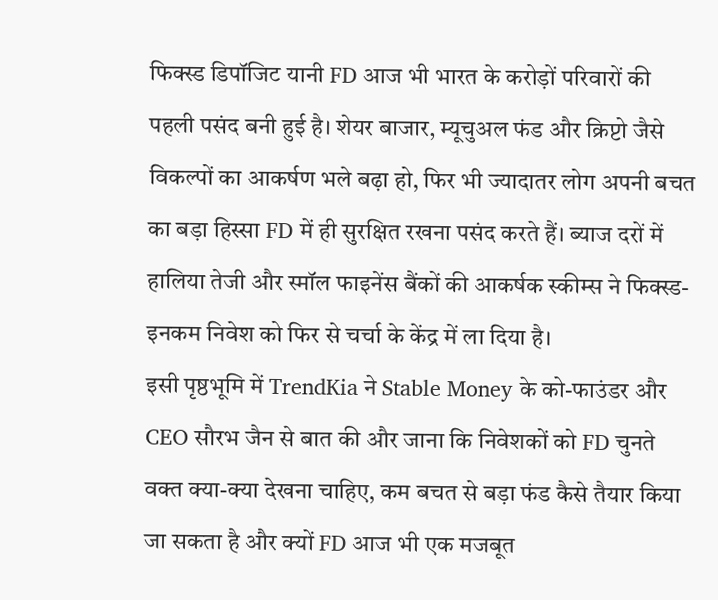फिक्स्ड डिपॉजिट यानी FD आज भी भारत के करोड़ों परिवारों की पहली पसंद बनी हुई है। शेयर बाजार, म्यूचुअल फंड और क्रिप्टो जैसे विकल्पों का आकर्षण भले बढ़ा हो, फिर भी ज्यादातर लोग अपनी बचत का बड़ा हिस्सा FD में ही सुरक्षित रखना पसंद करते हैं। ब्याज दरों में हालिया तेजी और स्मॉल फाइनेंस बैंकों की आकर्षक स्कीम्स ने फिक्स्ड-इनकम निवेश को फिर से चर्चा के केंद्र में ला दिया है।
इसी पृष्ठभूमि में TrendKia ने Stable Money के को-फाउंडर और CEO सौरभ जैन से बात की और जाना कि निवेशकों को FD चुनते वक्त क्या-क्या देखना चाहिए, कम बचत से बड़ा फंड कैसे तैयार किया जा सकता है और क्यों FD आज भी एक मजबूत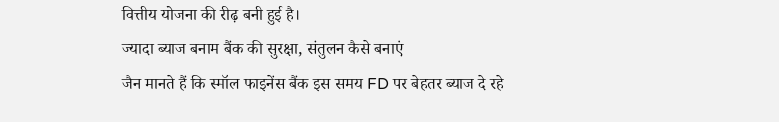वित्तीय योजना की रीढ़ बनी हुई है।
ज्यादा ब्याज बनाम बैंक की सुरक्षा, संतुलन कैसे बनाएं
जैन मानते हैं कि स्मॉल फाइनेंस बैंक इस समय FD पर बेहतर ब्याज दे रहे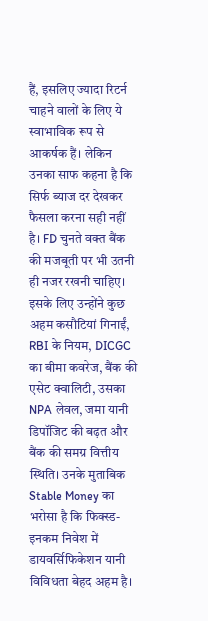हैं, इसलिए ज्यादा रिटर्न चाहने वालों के लिए ये स्वाभाविक रूप से आकर्षक हैं। लेकिन उनका साफ कहना है कि सिर्फ ब्याज दर देखकर फैसला करना सही नहीं है। FD चुनते वक्त बैंक की मजबूती पर भी उतनी ही नजर रखनी चाहिए।
इसके लिए उन्होंने कुछ अहम कसौटियां गिनाईं, RBI के नियम, DICGC का बीमा कवरेज, बैंक की एसेट क्वालिटी, उसका NPA लेवल, जमा यानी डिपॉजिट की बढ़त और बैंक की समग्र वित्तीय स्थिति। उनके मुताबिक Stable Money का भरोसा है कि फिक्स्ड-इनकम निवेश में डायवर्सिफिकेशन यानी विविधता बेहद अहम है।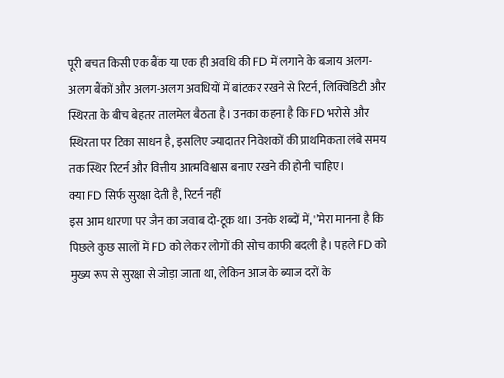पूरी बचत किसी एक बैंक या एक ही अवधि की FD में लगाने के बजाय अलग-अलग बैंकों और अलग-अलग अवधियों में बांटकर रखने से रिटर्न, लिक्विडिटी और स्थिरता के बीच बेहतर तालमेल बैठता है। उनका कहना है कि FD भरोसे और स्थिरता पर टिका साधन है, इसलिए ज्यादातर निवेशकों की प्राथमिकता लंबे समय तक स्थिर रिटर्न और वित्तीय आत्मविश्वास बनाए रखने की होनी चाहिए।
क्या FD सिर्फ सुरक्षा देती है, रिटर्न नहीं
इस आम धारणा पर जैन का जवाब दो-टूक था। उनके शब्दों में, '’मेरा मानना है कि पिछले कुछ सालों में FD को लेकर लोगों की सोच काफी बदली है। पहले FD को मुख्य रूप से सुरक्षा से जोड़ा जाता था, लेकिन आज के ब्याज दरों के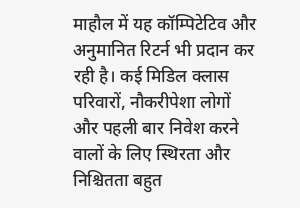माहौल में यह कॉम्पिटेटिव और अनुमानित रिटर्न भी प्रदान कर रही है। कई मिडिल क्लास परिवारों, नौकरीपेशा लोगों और पहली बार निवेश करने वालों के लिए स्थिरता और निश्चितता बहुत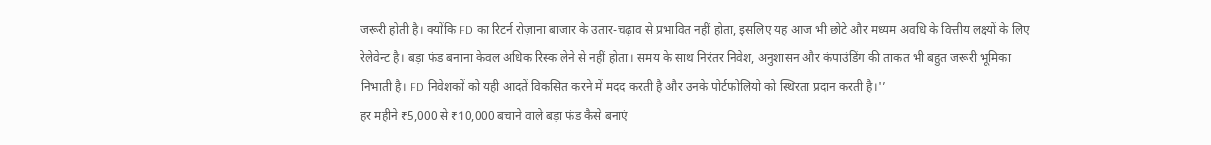जरूरी होती है। क्योंकि FD का रिटर्न रोज़ाना बाजार के उतार-चढ़ाव से प्रभावित नहीं होता, इसलिए यह आज भी छोटे और मध्यम अवधि के वित्तीय लक्ष्यों के लिए रेलेवेन्ट है। बड़ा फंड बनाना केवल अधिक रिस्क लेने से नहीं होता। समय के साथ निरंतर निवेश, अनुशासन और कंपाउंडिंग की ताकत भी बहुत जरूरी भूमिका निभाती है। FD निवेशकों को यही आदतें विकसित करने में मदद करती है और उनके पोर्टफोलियो को स्थिरता प्रदान करती है।'’
हर महीने ₹5,000 से ₹10,000 बचाने वाले बड़ा फंड कैसे बनाएं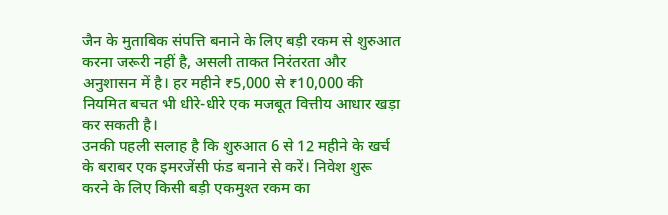जैन के मुताबिक संपत्ति बनाने के लिए बड़ी रकम से शुरुआत करना जरूरी नहीं है, असली ताकत निरंतरता और अनुशासन में है। हर महीने ₹5,000 से ₹10,000 की नियमित बचत भी धीरे-धीरे एक मजबूत वित्तीय आधार खड़ा कर सकती है।
उनकी पहली सलाह है कि शुरुआत 6 से 12 महीने के खर्च के बराबर एक इमरजेंसी फंड बनाने से करें। निवेश शुरू करने के लिए किसी बड़ी एकमुश्त रकम का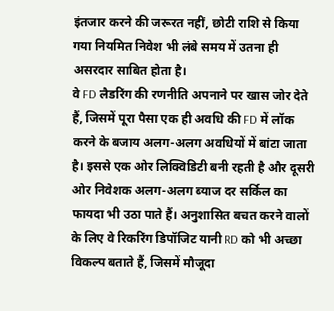इंतजार करने की जरूरत नहीं, छोटी राशि से किया गया नियमित निवेश भी लंबे समय में उतना ही असरदार साबित होता है।
वे FD लैडरिंग की रणनीति अपनाने पर खास जोर देते हैं, जिसमें पूरा पैसा एक ही अवधि की FD में लॉक करने के बजाय अलग-अलग अवधियों में बांटा जाता है। इससे एक ओर लिक्विडिटी बनी रहती है और दूसरी ओर निवेशक अलग-अलग ब्याज दर सर्किल का फायदा भी उठा पाते हैं। अनुशासित बचत करने वालों के लिए वे रिकरिंग डिपॉजिट यानी RD को भी अच्छा विकल्प बताते हैं, जिसमें मौजूदा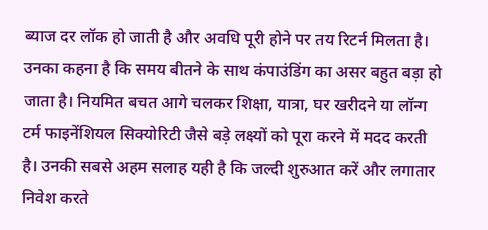ब्याज दर लॉक हो जाती है और अवधि पूरी होने पर तय रिटर्न मिलता है।
उनका कहना है कि समय बीतने के साथ कंपाउंडिंग का असर बहुत बड़ा हो जाता है। नियमित बचत आगे चलकर शिक्षा, यात्रा, घर खरीदने या लॉन्ग टर्म फाइनेंशियल सिक्योरिटी जैसे बड़े लक्ष्यों को पूरा करने में मदद करती है। उनकी सबसे अहम सलाह यही है कि जल्दी शुरुआत करें और लगातार निवेश करते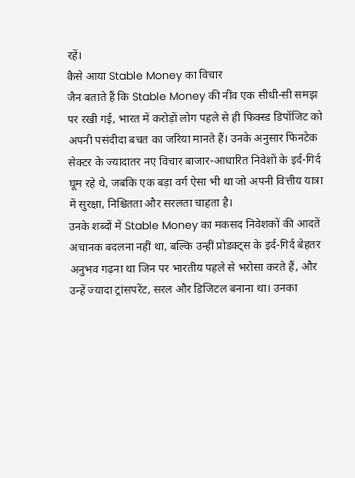रहें।
कैसे आया Stable Money का विचार
जैन बताते हैं कि Stable Money की नींव एक सीधी-सी समझ पर रखी गई, भारत में करोड़ों लोग पहले से ही फिक्स्ड डिपॉजिट को अपनी पसंदीदा बचत का जरिया मानते हैं। उनके अनुसार फिनटेक सेक्टर के ज्यादातर नए विचार बाजार-आधारित निवेशों के इर्द-गिर्द घूम रहे थे, जबकि एक बड़ा वर्ग ऐसा भी था जो अपनी वित्तीय यात्रा में सुरक्षा, निश्चितता और सरलता चाहता है।
उनके शब्दों में Stable Money का मकसद निवेशकों की आदतें अचानक बदलना नहीं था, बल्कि उन्हीं प्रोडक्ट्स के इर्द-गिर्द बेहतर अनुभव गढ़ना था जिन पर भारतीय पहले से भरोसा करते हैं, और उन्हें ज्यादा ट्रांसपरेंट, सरल और डिजिटल बनाना था। उनका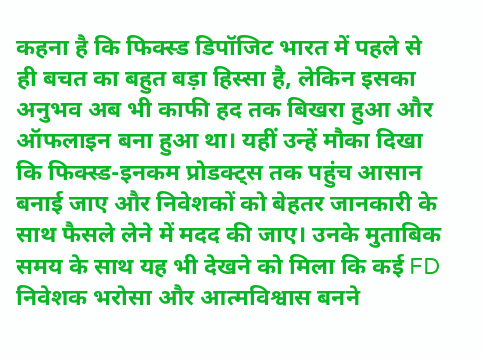कहना है कि फिक्स्ड डिपॉजिट भारत में पहले से ही बचत का बहुत बड़ा हिस्सा है, लेकिन इसका अनुभव अब भी काफी हद तक बिखरा हुआ और ऑफलाइन बना हुआ था। यहीं उन्हें मौका दिखा कि फिक्स्ड-इनकम प्रोडक्ट्स तक पहुंच आसान बनाई जाए और निवेशकों को बेहतर जानकारी के साथ फैसले लेने में मदद की जाए। उनके मुताबिक समय के साथ यह भी देखने को मिला कि कई FD निवेशक भरोसा और आत्मविश्वास बनने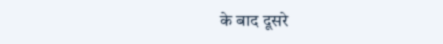के बाद दूसरे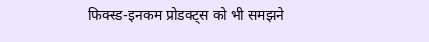फिक्स्ड-इनकम प्रोडक्ट्स को भी समझने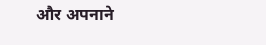और अपनाने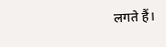लगते हैं।